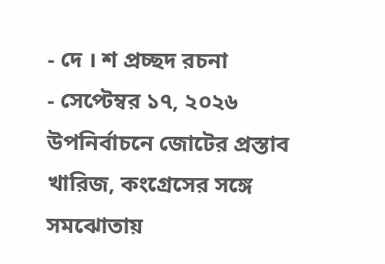- দে । শ প্রচ্ছদ রচনা
- সেপ্টেম্বর ১৭, ২০২৬
উপনির্বাচনে জোটের প্রস্তাব খারিজ, কংগ্রেসের সঙ্গে সমঝোতায়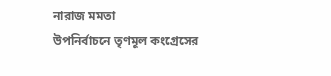নারাজ মমতা
উপনির্বাচনে তৃণমূল কংগ্রেসের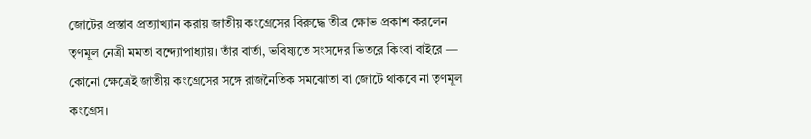জোটের প্রস্তাব প্রত্যাখ্যান করায় জাতীয় কংগ্রেসের বিরুদ্ধে তীব্র ক্ষোভ প্রকাশ করলেন তৃণমূল নেত্রী মমতা বন্দ্যোপাধ্যায়। তাঁর বার্তা, ভবিষ্যতে সংসদের ভিতরে কিংবা বাইরে — কোনো ক্ষেত্রেই জাতীয় কংগ্রেসের সঙ্গে রাজনৈতিক সমঝোতা বা জোটে থাকবে না তৃণমূল কংগ্রেস।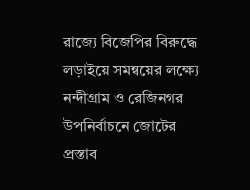রাজ্যে বিজেপির বিরুদ্ধে লড়াইয়ে সমন্বয়ের লক্ষ্যে নন্দীগ্রাম ও রেজিনগর উপনির্বাচনে জোটের প্রস্তাব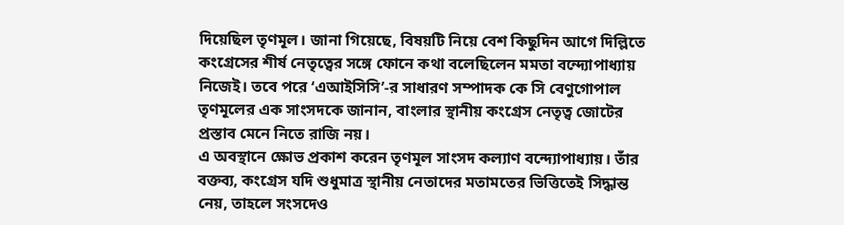দিয়েছিল তৃণমূল। জানা গিয়েছে, বিষয়টি নিয়ে বেশ কিছুদিন আগে দিল্লিতে কংগ্রেসের শীর্ষ নেতৃত্বের সঙ্গে ফোনে কথা বলেছিলেন মমতা বন্দ্যোপাধ্যায় নিজেই। তবে পরে ‘এআইসিসি’-র সাধারণ সম্পাদক কে সি বেণুগোপাল তৃণমূলের এক সাংসদকে জানান, বাংলার স্থানীয় কংগ্রেস নেতৃত্ব জোটের প্রস্তাব মেনে নিতে রাজি নয়।
এ অবস্থানে ক্ষোভ প্রকাশ করেন তৃণমূল সাংসদ কল্যাণ বন্দ্যোপাধ্যায়। তাঁর বক্তব্য, কংগ্রেস যদি শুধুমাত্র স্থানীয় নেতাদের মতামতের ভিত্তিতেই সিদ্ধান্ত নেয়, তাহলে সংসদেও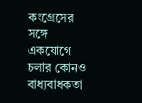কংগ্রেসের সঙ্গে একযোগে চলার কোনও বাধ্যবাধকতা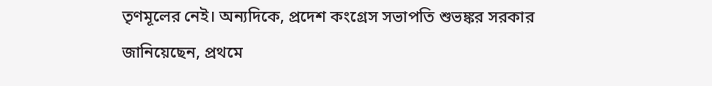তৃণমূলের নেই। অন্যদিকে, প্রদেশ কংগ্রেস সভাপতি শুভঙ্কর সরকার জানিয়েছেন, প্রথমে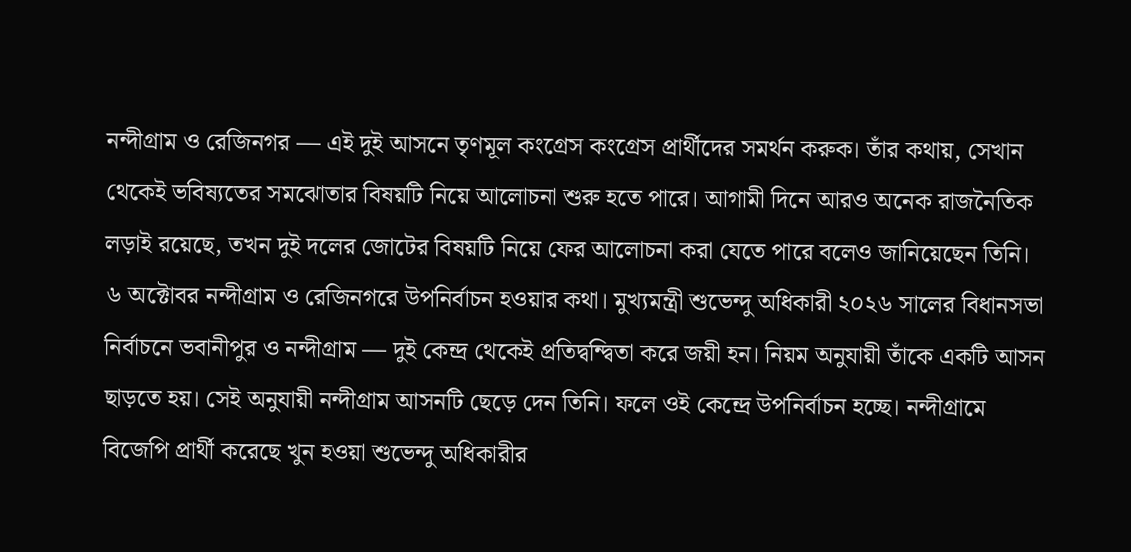নন্দীগ্রাম ও রেজিনগর — এই দুই আসনে তৃণমূল কংগ্রেস কংগ্রেস প্রার্থীদের সমর্থন করুক। তাঁর কথায়, সেখান থেকেই ভবিষ্যতের সমঝোতার বিষয়টি নিয়ে আলোচনা শুরু হতে পারে। আগামী দিনে আরও অনেক রাজনৈতিক লড়াই রয়েছে, তখন দুই দলের জোটের বিষয়টি নিয়ে ফের আলোচনা করা যেতে পারে বলেও জানিয়েছেন তিনি।
৬ অক্টোবর নন্দীগ্রাম ও রেজিনগরে উপনির্বাচন হওয়ার কথা। মুখ্যমন্ত্রী শুভেন্দু অধিকারী ২০২৬ সালের বিধানসভা নির্বাচনে ভবানীপুর ও নন্দীগ্রাম — দুই কেন্দ্র থেকেই প্রতিদ্বন্দ্বিতা করে জয়ী হন। নিয়ম অনুযায়ী তাঁকে একটি আসন ছাড়তে হয়। সেই অনুযায়ী নন্দীগ্রাম আসনটি ছেড়ে দেন তিনি। ফলে ওই কেন্দ্রে উপনির্বাচন হচ্ছে। নন্দীগ্রামে বিজেপি প্রার্থী করেছে খুন হওয়া শুভেন্দু অধিকারীর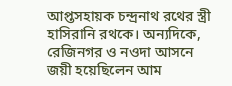আপ্তসহায়ক চন্দ্রনাথ রথের স্ত্রী হাসিরানি রথকে। অন্যদিকে, রেজিনগর ও নওদা আসনে জয়ী হয়েছিলেন আম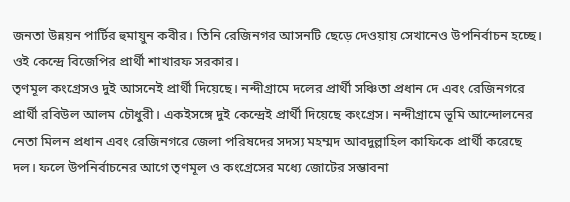জনতা উন্নয়ন পার্টির হুমায়ুন কবীর। তিনি রেজিনগর আসনটি ছেড়ে দেওয়ায় সেখানেও উপনির্বাচন হচ্ছে। ওই কেন্দ্রে বিজেপির প্রার্থী শাখারফ সরকার।
তৃণমূল কংগ্রেসও দুই আসনেই প্রার্থী দিয়েছে। নন্দীগ্রামে দলের প্রার্থী সঞ্চিতা প্রধান দে এবং রেজিনগরে প্রার্থী রবিউল আলম চৌধুরী। একইসঙ্গে দুই কেন্দ্রেই প্রার্থী দিয়েছে কংগ্রেস। নন্দীগ্রামে ভূমি আন্দোলনের নেতা মিলন প্রধান এবং রেজিনগরে জেলা পরিষদের সদস্য মহম্মদ আবদুল্লাহিল কাফিকে প্রার্থী করেছে দল। ফলে উপনির্বাচনের আগে তৃণমূল ও কংগ্রেসের মধ্যে জোটের সম্ভাবনা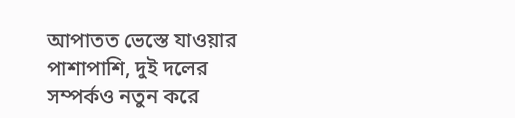আপাতত ভেস্তে যাওয়ার পাশাপাশি, দুই দলের সম্পর্কও নতুন করে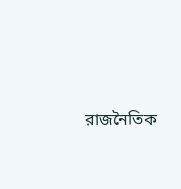রাজনৈতিক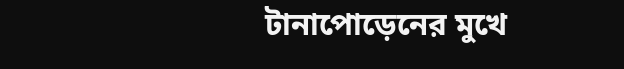টানাপোড়েনের মুখে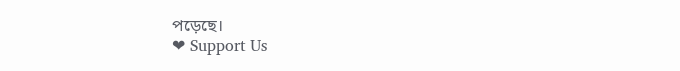পড়েছে।
❤ Support Us